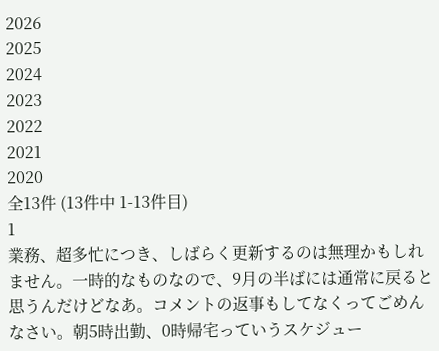2026
2025
2024
2023
2022
2021
2020
全13件 (13件中 1-13件目)
1
業務、超多忙につき、しばらく更新するのは無理かもしれません。一時的なものなので、9月の半ばには通常に戻ると思うんだけどなあ。コメントの返事もしてなくってごめんなさい。朝5時出勤、0時帰宅っていうスケジュー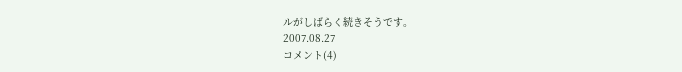ルがしばらく続きそうです。
2007.08.27
コメント(4)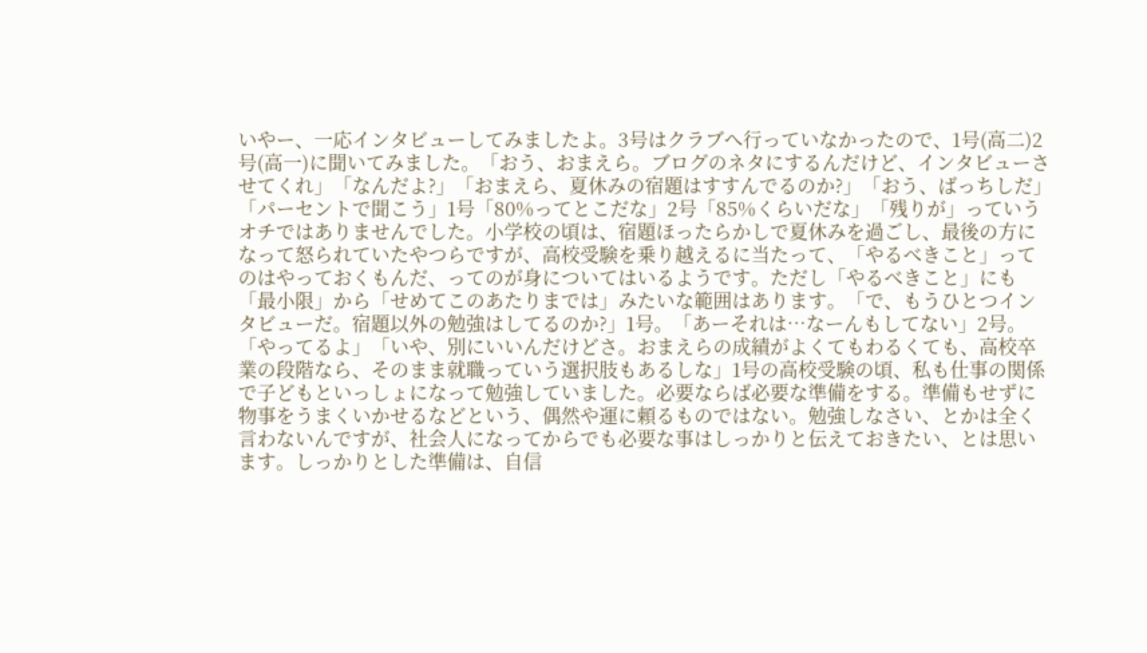いやー、一応インタビューしてみましたよ。3号はクラブへ行っていなかったので、1号(高二)2号(高一)に聞いてみました。「おう、おまえら。ブログのネタにするんだけど、インタビューさせてくれ」「なんだよ?」「おまえら、夏休みの宿題はすすんでるのか?」「おう、ばっちしだ」「パーセントで聞こう」1号「80%ってとこだな」2号「85%くらいだな」「残りが」っていうオチではありませんでした。小学校の頃は、宿題ほったらかしで夏休みを過ごし、最後の方になって怒られていたやつらですが、高校受験を乗り越えるに当たって、「やるべきこと」ってのはやっておくもんだ、ってのが身についてはいるようです。ただし「やるべきこと」にも「最小限」から「せめてこのあたりまでは」みたいな範囲はあります。「で、もうひとつインタビューだ。宿題以外の勉強はしてるのか?」1号。「あーそれは…なーんもしてない」2号。「やってるよ」「いや、別にいいんだけどさ。おまえらの成績がよくてもわるくても、高校卒業の段階なら、そのまま就職っていう選択肢もあるしな」1号の高校受験の頃、私も仕事の関係で子どもといっしょになって勉強していました。必要ならば必要な準備をする。準備もせずに物事をうまくいかせるなどという、偶然や運に頼るものではない。勉強しなさい、とかは全く言わないんですが、社会人になってからでも必要な事はしっかりと伝えておきたい、とは思います。しっかりとした準備は、自信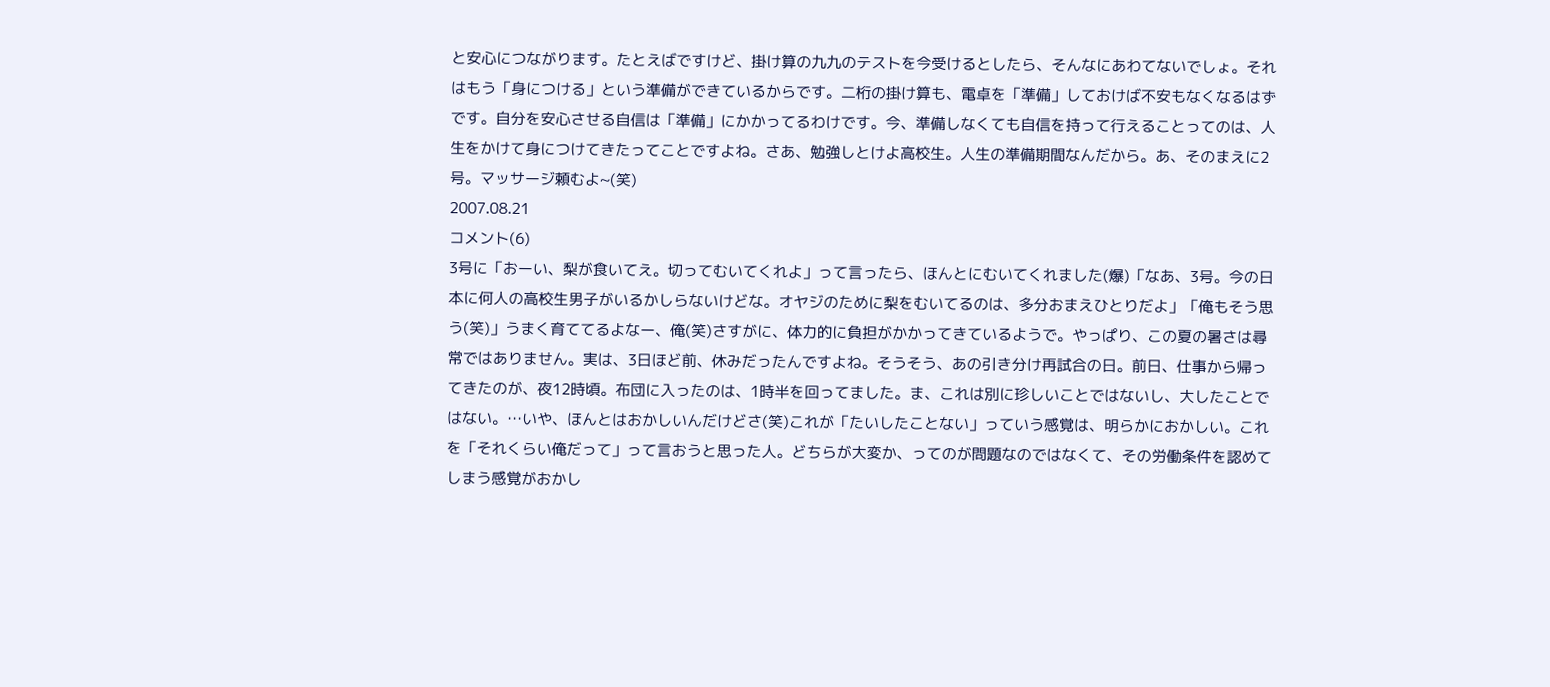と安心につながります。たとえばですけど、掛け算の九九のテストを今受けるとしたら、そんなにあわてないでしょ。それはもう「身につける」という準備ができているからです。二桁の掛け算も、電卓を「準備」しておけば不安もなくなるはずです。自分を安心させる自信は「準備」にかかってるわけです。今、準備しなくても自信を持って行えることってのは、人生をかけて身につけてきたってことですよね。さあ、勉強しとけよ高校生。人生の準備期間なんだから。あ、そのまえに2号。マッサージ頼むよ~(笑)
2007.08.21
コメント(6)
3号に「おーい、梨が食いてえ。切ってむいてくれよ」って言ったら、ほんとにむいてくれました(爆)「なあ、3号。今の日本に何人の高校生男子がいるかしらないけどな。オヤジのために梨をむいてるのは、多分おまえひとりだよ」「俺もそう思う(笑)」うまく育ててるよなー、俺(笑)さすがに、体力的に負担がかかってきているようで。やっぱり、この夏の暑さは尋常ではありません。実は、3日ほど前、休みだったんですよね。そうそう、あの引き分け再試合の日。前日、仕事から帰ってきたのが、夜12時頃。布団に入ったのは、1時半を回ってました。ま、これは別に珍しいことではないし、大したことではない。…いや、ほんとはおかしいんだけどさ(笑)これが「たいしたことない」っていう感覚は、明らかにおかしい。これを「それくらい俺だって」って言おうと思った人。どちらが大変か、ってのが問題なのではなくて、その労働条件を認めてしまう感覚がおかし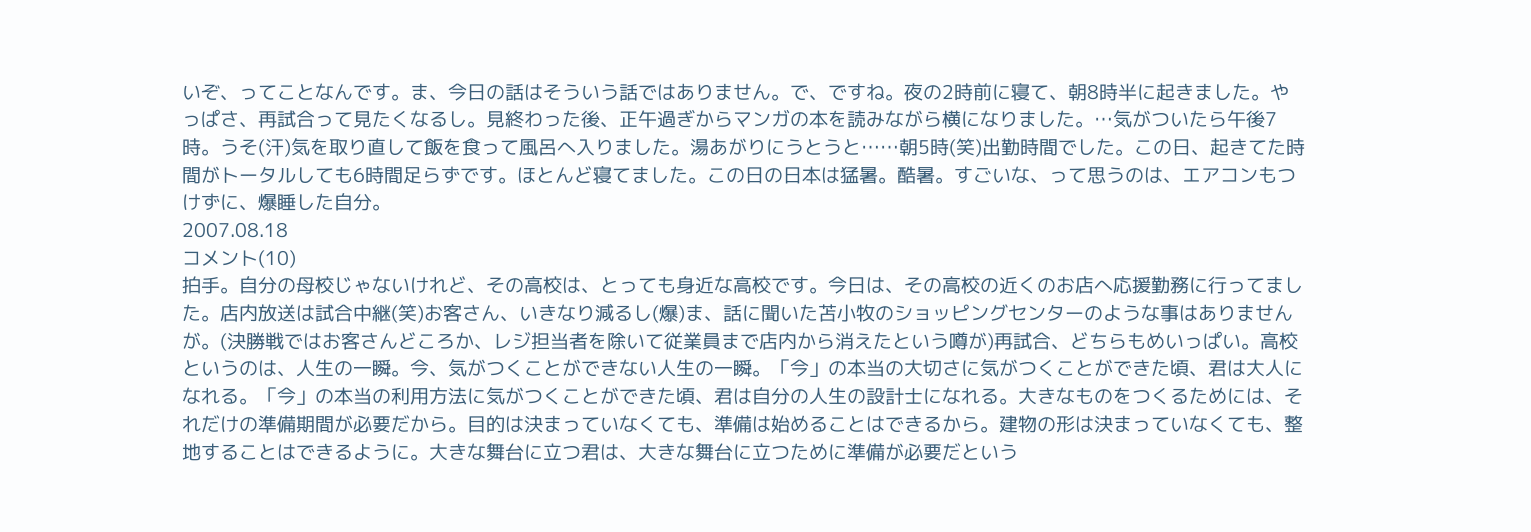いぞ、ってことなんです。ま、今日の話はそういう話ではありません。で、ですね。夜の2時前に寝て、朝8時半に起きました。やっぱさ、再試合って見たくなるし。見終わった後、正午過ぎからマンガの本を読みながら横になりました。…気がついたら午後7時。うそ(汗)気を取り直して飯を食って風呂へ入りました。湯あがりにうとうと……朝5時(笑)出勤時間でした。この日、起きてた時間がトータルしても6時間足らずです。ほとんど寝てました。この日の日本は猛暑。酷暑。すごいな、って思うのは、エアコンもつけずに、爆睡した自分。
2007.08.18
コメント(10)
拍手。自分の母校じゃないけれど、その高校は、とっても身近な高校です。今日は、その高校の近くのお店へ応援勤務に行ってました。店内放送は試合中継(笑)お客さん、いきなり減るし(爆)ま、話に聞いた苫小牧のショッピングセンターのような事はありませんが。(決勝戦ではお客さんどころか、レジ担当者を除いて従業員まで店内から消えたという噂が)再試合、どちらもめいっぱい。高校というのは、人生の一瞬。今、気がつくことができない人生の一瞬。「今」の本当の大切さに気がつくことができた頃、君は大人になれる。「今」の本当の利用方法に気がつくことができた頃、君は自分の人生の設計士になれる。大きなものをつくるためには、それだけの準備期間が必要だから。目的は決まっていなくても、準備は始めることはできるから。建物の形は決まっていなくても、整地することはできるように。大きな舞台に立つ君は、大きな舞台に立つために準備が必要だという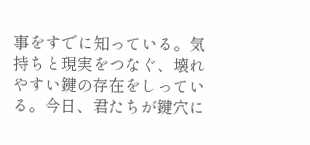事をすでに知っている。気持ちと現実をつなぐ、壊れやすい鍵の存在をしっている。今日、君たちが鍵穴に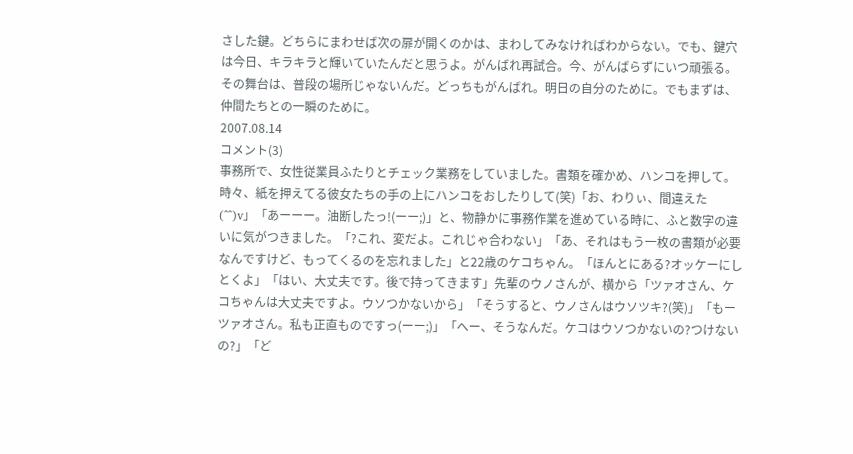さした鍵。どちらにまわせば次の扉が開くのかは、まわしてみなければわからない。でも、鍵穴は今日、キラキラと輝いていたんだと思うよ。がんばれ再試合。今、がんばらずにいつ頑張る。その舞台は、普段の場所じゃないんだ。どっちもがんばれ。明日の自分のために。でもまずは、仲間たちとの一瞬のために。
2007.08.14
コメント(3)
事務所で、女性従業員ふたりとチェック業務をしていました。書類を確かめ、ハンコを押して。時々、紙を押えてる彼女たちの手の上にハンコをおしたりして(笑)「お、わりぃ、間違えた(^^)v」「あーーー。油断したっ!(ーー;)」と、物静かに事務作業を進めている時に、ふと数字の違いに気がつきました。「?これ、変だよ。これじゃ合わない」「あ、それはもう一枚の書類が必要なんですけど、もってくるのを忘れました」と22歳のケコちゃん。「ほんとにある?オッケーにしとくよ」「はい、大丈夫です。後で持ってきます」先輩のウノさんが、横から「ツァオさん、ケコちゃんは大丈夫ですよ。ウソつかないから」「そうすると、ウノさんはウソツキ?(笑)」「もーツァオさん。私も正直ものですっ(ーー;)」「へー、そうなんだ。ケコはウソつかないの?つけないの?」「ど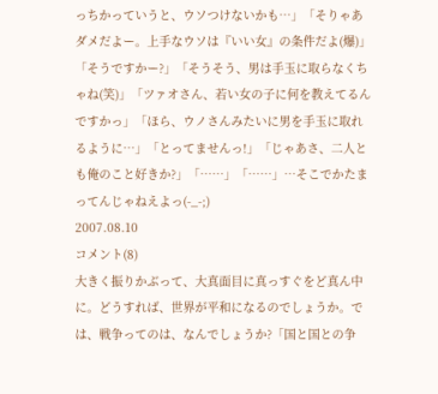っちかっていうと、ウソつけないかも…」「そりゃあダメだよー。上手なウソは『いい女』の条件だよ(爆)」「そうですかー?」「そうそう、男は手玉に取らなくちゃね(笑)」「ツァオさん、若い女の子に何を教えてるんですかっ」「ほら、ウノさんみたいに男を手玉に取れるように…」「とってませんっ!」「じゃあさ、二人とも俺のこと好きか?」「……」「……」…そこでかたまってんじゃねえよっ(-_-;)
2007.08.10
コメント(8)
大きく振りかぶって、大真面目に真っすぐをど真ん中に。どうすれば、世界が平和になるのでしょうか。では、戦争ってのは、なんでしょうか?「国と国との争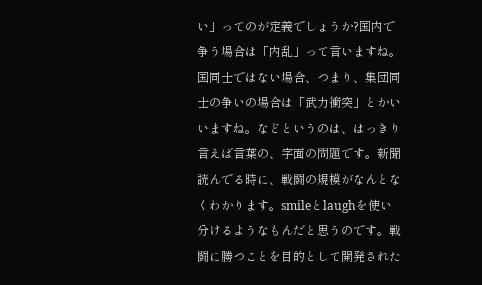い」ってのが定義でしょうか?国内で争う場合は「内乱」って言いますね。国同士ではない場合、つまり、集団同士の争いの場合は「武力衝突」とかいいますね。などというのは、はっきり言えば言葉の、字面の問題です。新聞読んでる時に、戦闘の規模がなんとなくわかります。smileとlaughを使い分けるようなもんだと思うのです。戦闘に勝つことを目的として開発された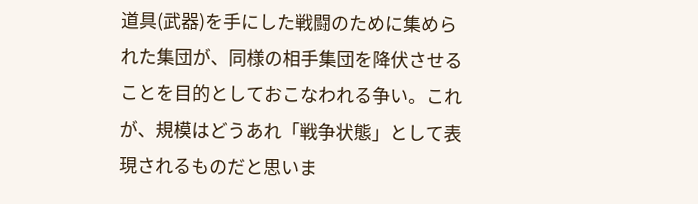道具(武器)を手にした戦闘のために集められた集団が、同様の相手集団を降伏させることを目的としておこなわれる争い。これが、規模はどうあれ「戦争状態」として表現されるものだと思いま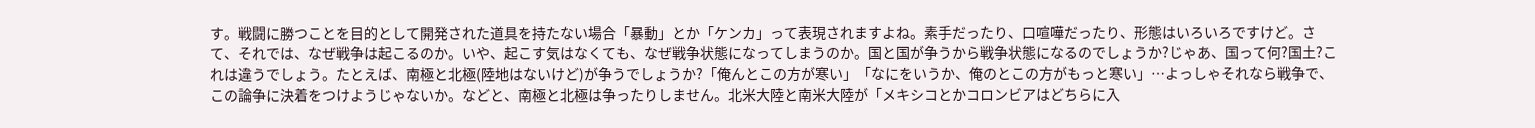す。戦闘に勝つことを目的として開発された道具を持たない場合「暴動」とか「ケンカ」って表現されますよね。素手だったり、口喧嘩だったり、形態はいろいろですけど。さて、それでは、なぜ戦争は起こるのか。いや、起こす気はなくても、なぜ戦争状態になってしまうのか。国と国が争うから戦争状態になるのでしょうか?じゃあ、国って何?国土?これは違うでしょう。たとえば、南極と北極(陸地はないけど)が争うでしょうか?「俺んとこの方が寒い」「なにをいうか、俺のとこの方がもっと寒い」…よっしゃそれなら戦争で、この論争に決着をつけようじゃないか。などと、南極と北極は争ったりしません。北米大陸と南米大陸が「メキシコとかコロンビアはどちらに入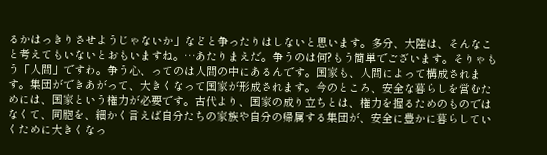るかはっきりさせようじゃないか」などと争ったりはしないと思います。多分、大陸は、そんなこと考えてもいないとおもいますね。…あたりまえだ。争うのは何?もう簡単でございます。そりゃもう「人間」ですわ。争う心、ってのは人間の中にあるんです。国家も、人間によって構成されます。集団ができあがって、大きくなって国家が形成されます。今のところ、安全な暮らしを営むためには、国家という権力が必要です。古代より、国家の成り立ちとは、権力を握るためのものではなくて、同胞を、細かく言えば自分たちの家族や自分の帰属する集団が、安全に豊かに暮らしていくために大きくなっ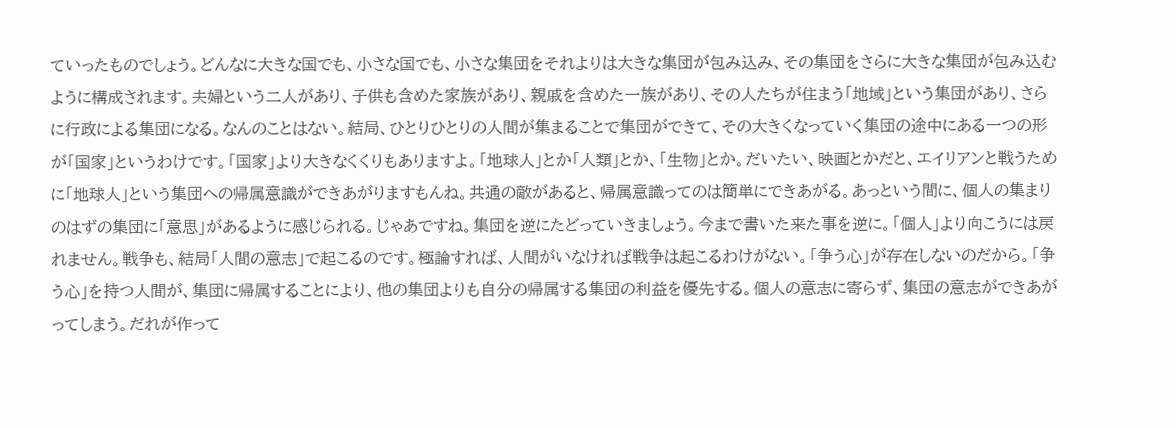ていったものでしょう。どんなに大きな国でも、小さな国でも、小さな集団をそれよりは大きな集団が包み込み、その集団をさらに大きな集団が包み込むように構成されます。夫婦という二人があり、子供も含めた家族があり、親戚を含めた一族があり、その人たちが住まう「地域」という集団があり、さらに行政による集団になる。なんのことはない。結局、ひとりひとりの人間が集まることで集団ができて、その大きくなっていく集団の途中にある一つの形が「国家」というわけです。「国家」より大きなくくりもありますよ。「地球人」とか「人類」とか、「生物」とか。だいたい、映画とかだと、エイリアンと戦うために「地球人」という集団への帰属意識ができあがりますもんね。共通の敵があると、帰属意識ってのは簡単にできあがる。あっという間に、個人の集まりのはずの集団に「意思」があるように感じられる。じゃあですね。集団を逆にたどっていきましょう。今まで書いた来た事を逆に。「個人」より向こうには戻れません。戦争も、結局「人間の意志」で起こるのです。極論すれば、人間がいなければ戦争は起こるわけがない。「争う心」が存在しないのだから。「争う心」を持つ人間が、集団に帰属することにより、他の集団よりも自分の帰属する集団の利益を優先する。個人の意志に寄らず、集団の意志ができあがってしまう。だれが作って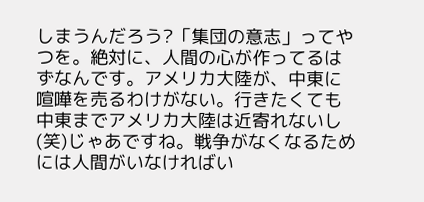しまうんだろう?「集団の意志」ってやつを。絶対に、人間の心が作ってるはずなんです。アメリカ大陸が、中東に喧嘩を売るわけがない。行きたくても中東までアメリカ大陸は近寄れないし(笑)じゃあですね。戦争がなくなるためには人間がいなければい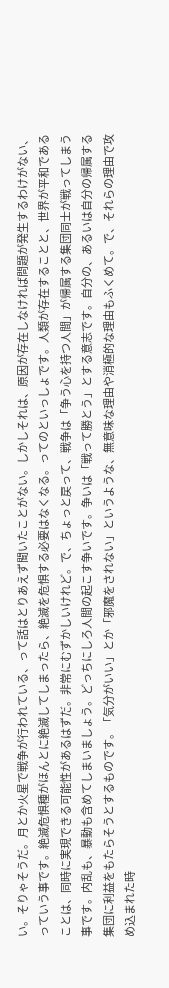い。そりゃそうだ。月とか火星で戦争が行われている、って話はとりあえず聞いたことがない。しかしそれは、原因が存在しなければ問題が発生するわけがない、っていう事です。絶滅危惧種がほんとに絶滅してしまったら、絶滅を危惧する必要はなくなる。ってのといっしょです。人類が存在することと、世界が平和であることは、同時に実現できる可能性があるはずだ。非常にむずかしいけれど。で、ちょっと戻って、戦争は「争う心を持つ人間」が帰属する集団同士が戦ってしまう事です。内乱も、暴動も含めてしまいましょう。どっちにしろ人間の起こす争いです。争いは「戦って勝とう」とする意志です。自分の、あるいは自分の帰属する集団に利益をもたらそうとするものです。「気分がいい」とか「邪魔をされない」というような、無意味な理由や消極的な理由もふくめて。で、それらの理由で攻め込まれた時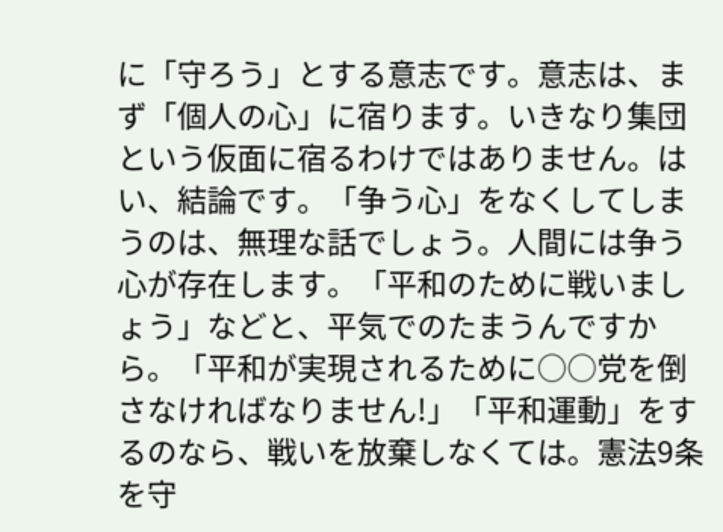に「守ろう」とする意志です。意志は、まず「個人の心」に宿ります。いきなり集団という仮面に宿るわけではありません。はい、結論です。「争う心」をなくしてしまうのは、無理な話でしょう。人間には争う心が存在します。「平和のために戦いましょう」などと、平気でのたまうんですから。「平和が実現されるために○○党を倒さなければなりません!」「平和運動」をするのなら、戦いを放棄しなくては。憲法9条を守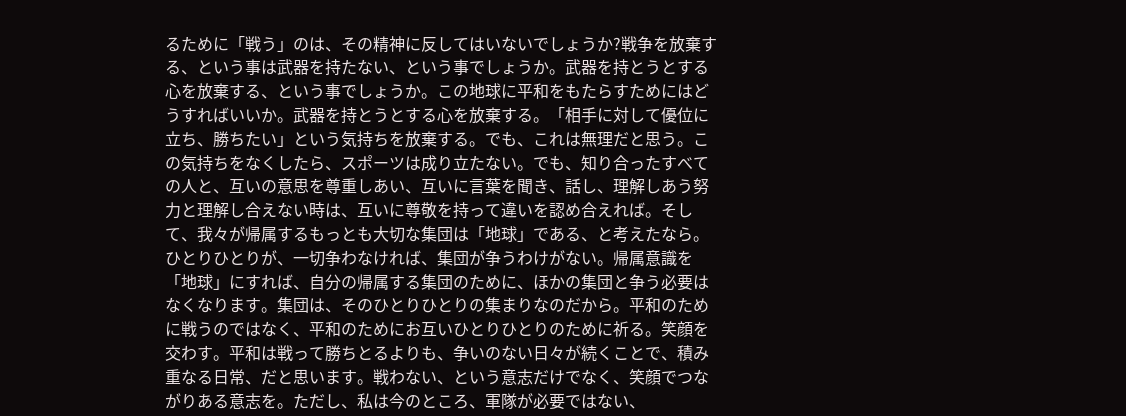るために「戦う」のは、その精神に反してはいないでしょうか?戦争を放棄する、という事は武器を持たない、という事でしょうか。武器を持とうとする心を放棄する、という事でしょうか。この地球に平和をもたらすためにはどうすればいいか。武器を持とうとする心を放棄する。「相手に対して優位に立ち、勝ちたい」という気持ちを放棄する。でも、これは無理だと思う。この気持ちをなくしたら、スポーツは成り立たない。でも、知り合ったすべての人と、互いの意思を尊重しあい、互いに言葉を聞き、話し、理解しあう努力と理解し合えない時は、互いに尊敬を持って違いを認め合えれば。そして、我々が帰属するもっとも大切な集団は「地球」である、と考えたなら。ひとりひとりが、一切争わなければ、集団が争うわけがない。帰属意識を「地球」にすれば、自分の帰属する集団のために、ほかの集団と争う必要はなくなります。集団は、そのひとりひとりの集まりなのだから。平和のために戦うのではなく、平和のためにお互いひとりひとりのために祈る。笑顔を交わす。平和は戦って勝ちとるよりも、争いのない日々が続くことで、積み重なる日常、だと思います。戦わない、という意志だけでなく、笑顔でつながりある意志を。ただし、私は今のところ、軍隊が必要ではない、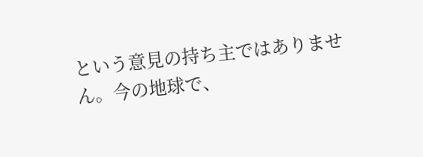という意見の持ち主ではありません。今の地球で、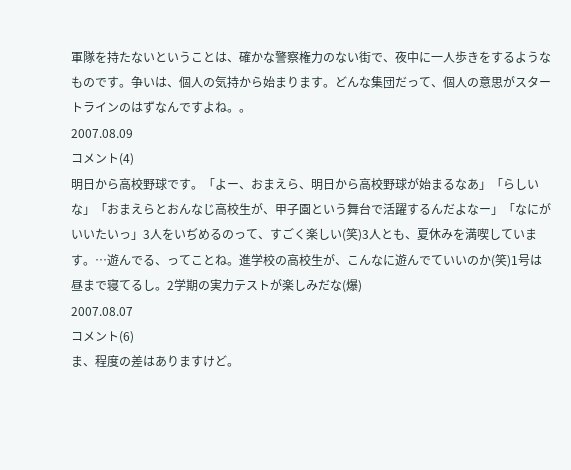軍隊を持たないということは、確かな警察権力のない街で、夜中に一人歩きをするようなものです。争いは、個人の気持から始まります。どんな集団だって、個人の意思がスタートラインのはずなんですよね。。
2007.08.09
コメント(4)
明日から高校野球です。「よー、おまえら、明日から高校野球が始まるなあ」「らしいな」「おまえらとおんなじ高校生が、甲子園という舞台で活躍するんだよなー」「なにがいいたいっ」3人をいぢめるのって、すごく楽しい(笑)3人とも、夏休みを満喫しています。…遊んでる、ってことね。進学校の高校生が、こんなに遊んでていいのか(笑)1号は昼まで寝てるし。2学期の実力テストが楽しみだな(爆)
2007.08.07
コメント(6)
ま、程度の差はありますけど。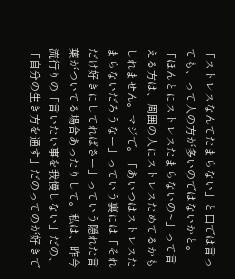「ストレスなんてたまらない」と口では言っても、って人の方が多いのではないかと。「ほんとにストレスたまらないの~」って言える方は、周囲の人にストレスためてるかもしれません。マジで。「あいつはストレスたまらないだろうなー」っていう裏には「それだけ好きにしてればさー」っていう隠れた言葉がついてる場合あったりして。私は、昨今流行りの「言いたい事を我慢しない」だの、「自分の生き方を通す」だのってのが好きで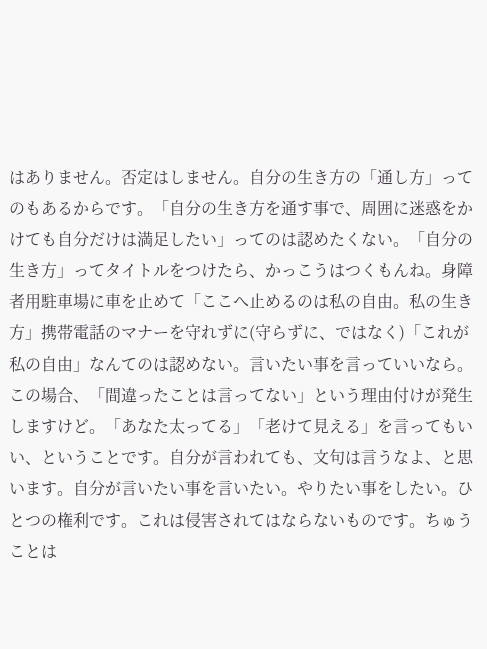はありません。否定はしません。自分の生き方の「通し方」ってのもあるからです。「自分の生き方を通す事で、周囲に迷惑をかけても自分だけは満足したい」ってのは認めたくない。「自分の生き方」ってタイトルをつけたら、かっこうはつくもんね。身障者用駐車場に車を止めて「ここへ止めるのは私の自由。私の生き方」携帯電話のマナーを守れずに(守らずに、ではなく)「これが私の自由」なんてのは認めない。言いたい事を言っていいなら。この場合、「間違ったことは言ってない」という理由付けが発生しますけど。「あなた太ってる」「老けて見える」を言ってもいい、ということです。自分が言われても、文句は言うなよ、と思います。自分が言いたい事を言いたい。やりたい事をしたい。ひとつの権利です。これは侵害されてはならないものです。ちゅうことは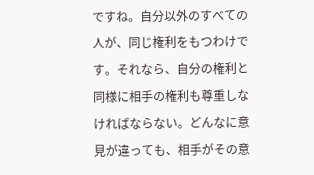ですね。自分以外のすべての人が、同じ権利をもつわけです。それなら、自分の権利と同様に相手の権利も尊重しなければならない。どんなに意見が違っても、相手がその意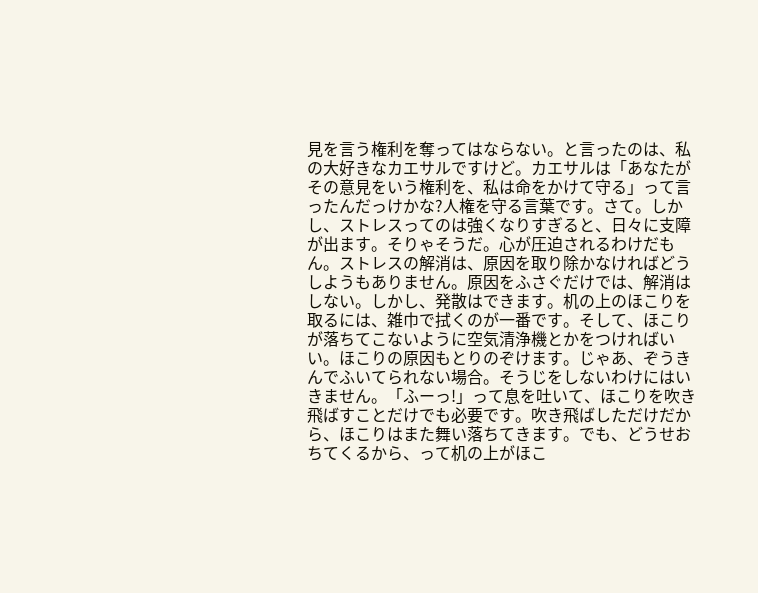見を言う権利を奪ってはならない。と言ったのは、私の大好きなカエサルですけど。カエサルは「あなたがその意見をいう権利を、私は命をかけて守る」って言ったんだっけかな?人権を守る言葉です。さて。しかし、ストレスってのは強くなりすぎると、日々に支障が出ます。そりゃそうだ。心が圧迫されるわけだもん。ストレスの解消は、原因を取り除かなければどうしようもありません。原因をふさぐだけでは、解消はしない。しかし、発散はできます。机の上のほこりを取るには、雑巾で拭くのが一番です。そして、ほこりが落ちてこないように空気清浄機とかをつければいい。ほこりの原因もとりのぞけます。じゃあ、ぞうきんでふいてられない場合。そうじをしないわけにはいきません。「ふーっ!」って息を吐いて、ほこりを吹き飛ばすことだけでも必要です。吹き飛ばしただけだから、ほこりはまた舞い落ちてきます。でも、どうせおちてくるから、って机の上がほこ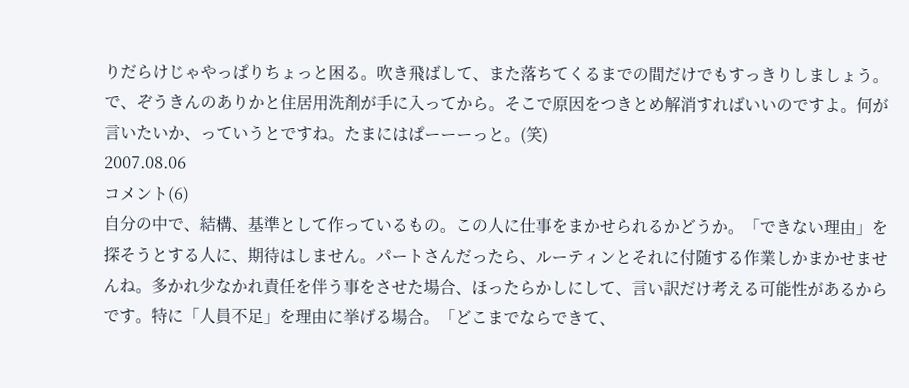りだらけじゃやっぱりちょっと困る。吹き飛ばして、また落ちてくるまでの間だけでもすっきりしましょう。で、ぞうきんのありかと住居用洗剤が手に入ってから。そこで原因をつきとめ解消すればいいのですよ。何が言いたいか、っていうとですね。たまにはぱーーーっと。(笑)
2007.08.06
コメント(6)
自分の中で、結構、基準として作っているもの。この人に仕事をまかせられるかどうか。「できない理由」を探そうとする人に、期待はしません。パートさんだったら、ルーティンとそれに付随する作業しかまかせませんね。多かれ少なかれ責任を伴う事をさせた場合、ほったらかしにして、言い訳だけ考える可能性があるからです。特に「人員不足」を理由に挙げる場合。「どこまでならできて、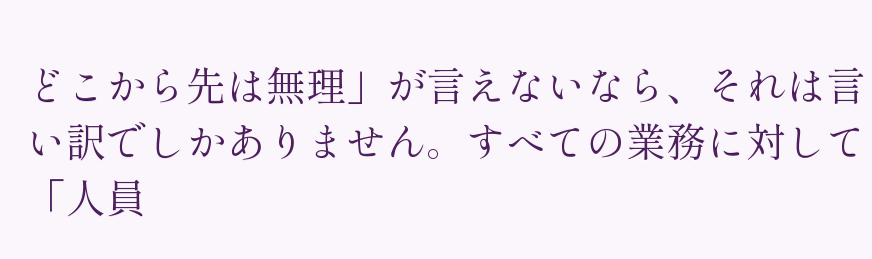どこから先は無理」が言えないなら、それは言い訳でしかありません。すべての業務に対して「人員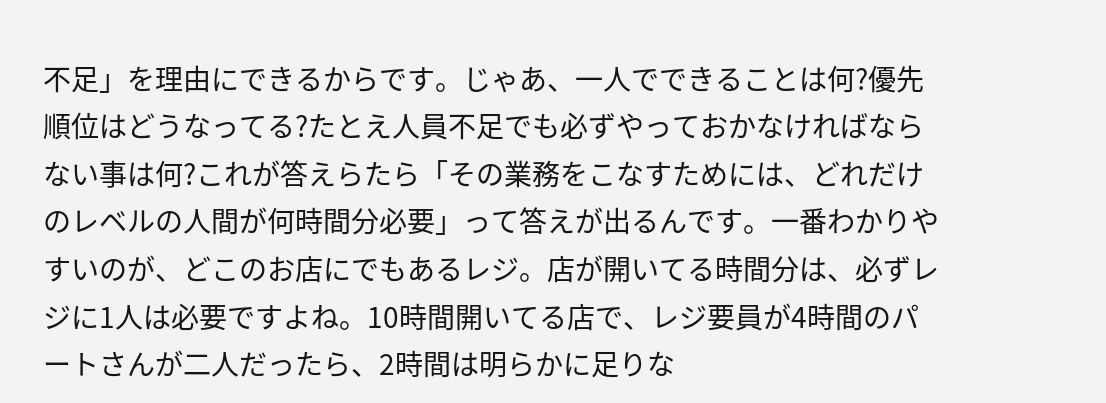不足」を理由にできるからです。じゃあ、一人でできることは何?優先順位はどうなってる?たとえ人員不足でも必ずやっておかなければならない事は何?これが答えらたら「その業務をこなすためには、どれだけのレベルの人間が何時間分必要」って答えが出るんです。一番わかりやすいのが、どこのお店にでもあるレジ。店が開いてる時間分は、必ずレジに1人は必要ですよね。10時間開いてる店で、レジ要員が4時間のパートさんが二人だったら、2時間は明らかに足りな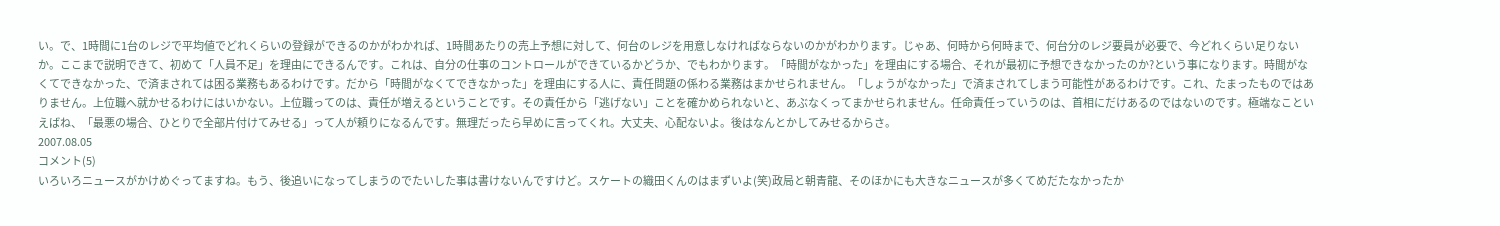い。で、1時間に1台のレジで平均値でどれくらいの登録ができるのかがわかれば、1時間あたりの売上予想に対して、何台のレジを用意しなければならないのかがわかります。じゃあ、何時から何時まで、何台分のレジ要員が必要で、今どれくらい足りないか。ここまで説明できて、初めて「人員不足」を理由にできるんです。これは、自分の仕事のコントロールができているかどうか、でもわかります。「時間がなかった」を理由にする場合、それが最初に予想できなかったのか?という事になります。時間がなくてできなかった、で済まされては困る業務もあるわけです。だから「時間がなくてできなかった」を理由にする人に、責任問題の係わる業務はまかせられません。「しょうがなかった」で済まされてしまう可能性があるわけです。これ、たまったものではありません。上位職へ就かせるわけにはいかない。上位職ってのは、責任が増えるということです。その責任から「逃げない」ことを確かめられないと、あぶなくってまかせられません。任命責任っていうのは、首相にだけあるのではないのです。極端なこといえばね、「最悪の場合、ひとりで全部片付けてみせる」って人が頼りになるんです。無理だったら早めに言ってくれ。大丈夫、心配ないよ。後はなんとかしてみせるからさ。
2007.08.05
コメント(5)
いろいろニュースがかけめぐってますね。もう、後追いになってしまうのでたいした事は書けないんですけど。スケートの織田くんのはまずいよ(笑)政局と朝青龍、そのほかにも大きなニュースが多くてめだたなかったか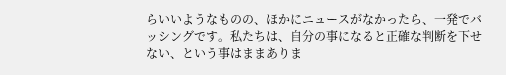らいいようなものの、ほかにニュースがなかったら、一発でバッシングです。私たちは、自分の事になると正確な判断を下せない、という事はままありま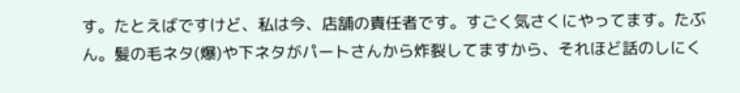す。たとえばですけど、私は今、店舗の責任者です。すごく気さくにやってます。たぶん。髪の毛ネタ(爆)や下ネタがパートさんから炸裂してますから、それほど話のしにく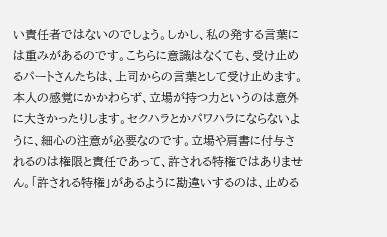い責任者ではないのでしょう。しかし、私の発する言葉には重みがあるのです。こちらに意識はなくても、受け止めるパートさんたちは、上司からの言葉として受け止めます。本人の感覚にかかわらず、立場が持つ力というのは意外に大きかったりします。セクハラとかパワハラにならないように、細心の注意が必要なのです。立場や肩書に付与されるのは権限と責任であって、許される特権ではありません。「許される特権」があるように勘違いするのは、止める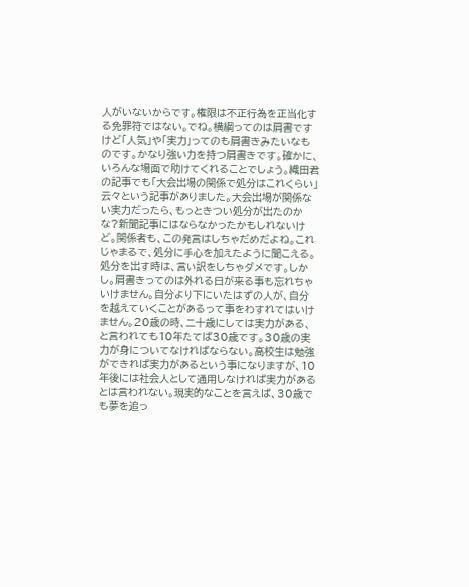人がいないからです。権限は不正行為を正当化する免罪符ではない。でね。横綱ってのは肩書ですけど「人気」や「実力」ってのも肩書きみたいなものです。かなり強い力を持つ肩書きです。確かに、いろんな場面で助けてくれることでしょう。織田君の記事でも「大会出場の関係で処分はこれくらい」云々という記事がありました。大会出場が関係ない実力だったら、もっときつい処分が出たのかな?新聞記事にはならなかったかもしれないけど。関係者も、この発言はしちゃだめだよね。これじゃまるで、処分に手心を加えたように聞こえる。処分を出す時は、言い訳をしちゃダメです。しかし。肩書きってのは外れる日が来る事も忘れちゃいけません。自分より下にいたはずの人が、自分を越えていくことがあるって事をわすれてはいけません。20歳の時、二十歳にしては実力がある、と言われても10年たてば30歳です。30歳の実力が身についてなければならない。高校生は勉強ができれば実力があるという事になりますが、10年後には社会人として通用しなければ実力があるとは言われない。現実的なことを言えば、30歳でも夢を追っ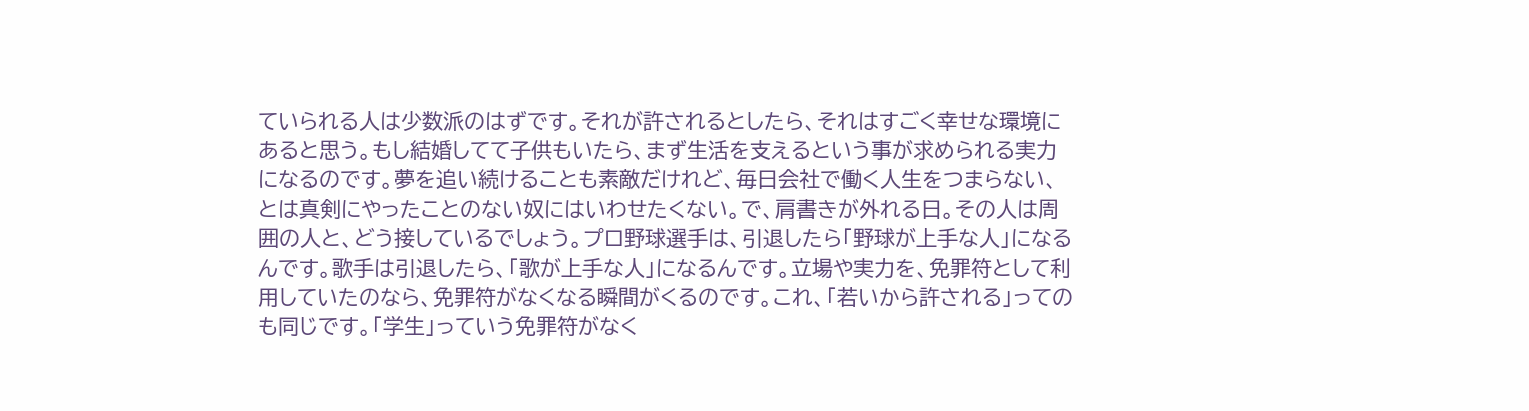ていられる人は少数派のはずです。それが許されるとしたら、それはすごく幸せな環境にあると思う。もし結婚してて子供もいたら、まず生活を支えるという事が求められる実力になるのです。夢を追い続けることも素敵だけれど、毎日会社で働く人生をつまらない、とは真剣にやったことのない奴にはいわせたくない。で、肩書きが外れる日。その人は周囲の人と、どう接しているでしょう。プロ野球選手は、引退したら「野球が上手な人」になるんです。歌手は引退したら、「歌が上手な人」になるんです。立場や実力を、免罪符として利用していたのなら、免罪符がなくなる瞬間がくるのです。これ、「若いから許される」ってのも同じです。「学生」っていう免罪符がなく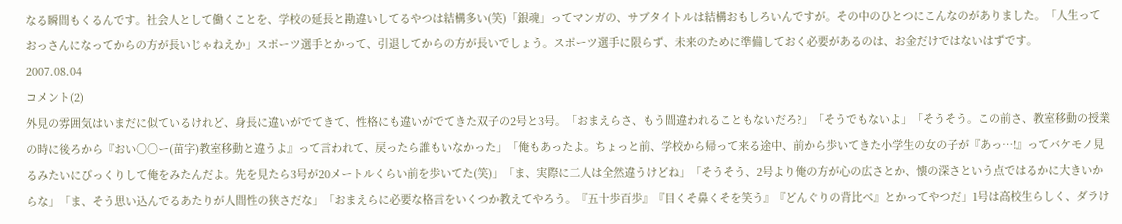なる瞬間もくるんです。社会人として働くことを、学校の延長と勘違いしてるやつは結構多い(笑)「銀魂」ってマンガの、サブタイトルは結構おもしろいんですが。その中のひとつにこんなのがありました。「人生っておっさんになってからの方が長いじゃねえか」スポーツ選手とかって、引退してからの方が長いでしょう。スポーツ選手に限らず、未来のために準備しておく必要があるのは、お金だけではないはずです。
2007.08.04
コメント(2)
外見の雰囲気はいまだに似ているけれど、身長に違いがでてきて、性格にも違いがでてきた双子の2号と3号。「おまえらさ、もう間違われることもないだろ?」「そうでもないよ」「そうそう。この前さ、教室移動の授業の時に後ろから『おい○○ー(苗字)教室移動と違うよ』って言われて、戻ったら誰もいなかった」「俺もあったよ。ちょっと前、学校から帰って来る途中、前から歩いてきた小学生の女の子が『あっ…!』ってバケモノ見るみたいにびっくりして俺をみたんだよ。先を見たら3号が20メートルくらい前を歩いてた(笑)」「ま、実際に二人は全然違うけどね」「そうそう、2号より俺の方が心の広さとか、懐の深さという点ではるかに大きいからな」「ま、そう思い込んでるあたりが人間性の狭さだな」「おまえらに必要な格言をいくつか教えてやろう。『五十歩百歩』『目くそ鼻くそを笑う』『どんぐりの背比べ』とかってやつだ」1号は高校生らしく、ダラけ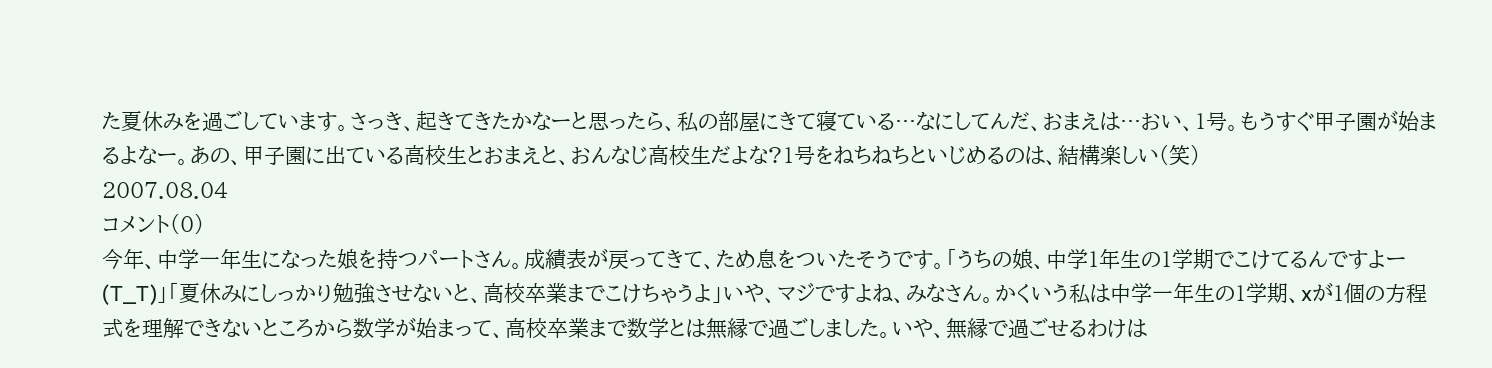た夏休みを過ごしています。さっき、起きてきたかなーと思ったら、私の部屋にきて寝ている…なにしてんだ、おまえは…おい、1号。もうすぐ甲子園が始まるよなー。あの、甲子園に出ている高校生とおまえと、おんなじ高校生だよな?1号をねちねちといじめるのは、結構楽しい(笑)
2007.08.04
コメント(0)
今年、中学一年生になった娘を持つパートさん。成績表が戻ってきて、ため息をついたそうです。「うちの娘、中学1年生の1学期でこけてるんですよー(T_T)」「夏休みにしっかり勉強させないと、高校卒業までこけちゃうよ」いや、マジですよね、みなさん。かくいう私は中学一年生の1学期、xが1個の方程式を理解できないところから数学が始まって、高校卒業まで数学とは無縁で過ごしました。いや、無縁で過ごせるわけは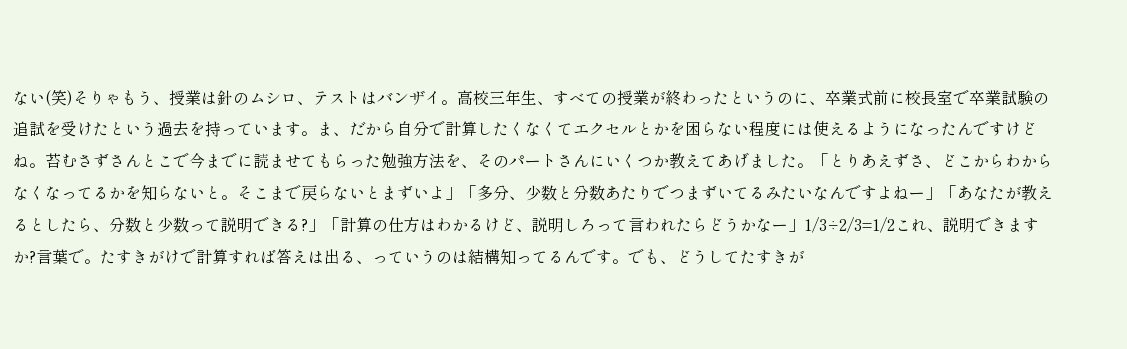ない(笑)そりゃもう、授業は針のムシロ、テストはバンザイ。高校三年生、すべての授業が終わったというのに、卒業式前に校長室で卒業試験の追試を受けたという過去を持っています。ま、だから自分で計算したくなくてエクセルとかを困らない程度には使えるようになったんですけどね。苔むさずさんとこで今までに読ませてもらった勉強方法を、そのパートさんにいくつか教えてあげました。「とりあえずさ、どこからわからなくなってるかを知らないと。そこまで戻らないとまずいよ」「多分、少数と分数あたりでつまずいてるみたいなんですよねー」「あなたが教えるとしたら、分数と少数って説明できる?」「計算の仕方はわかるけど、説明しろって言われたらどうかなー」1/3÷2/3=1/2これ、説明できますか?言葉で。たすきがけで計算すれば答えは出る、っていうのは結構知ってるんです。でも、どうしてたすきが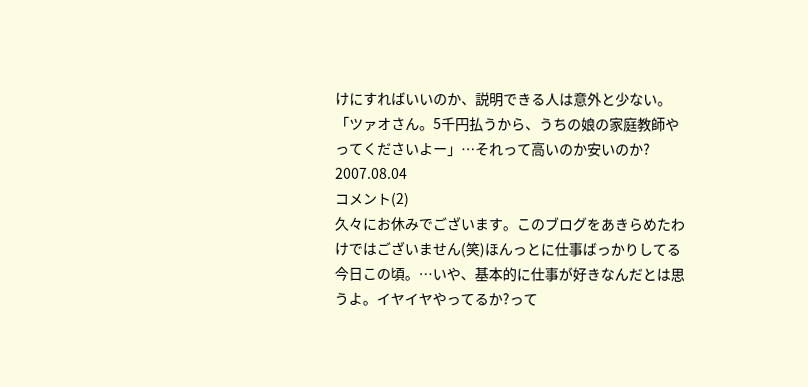けにすればいいのか、説明できる人は意外と少ない。「ツァオさん。5千円払うから、うちの娘の家庭教師やってくださいよー」…それって高いのか安いのか?
2007.08.04
コメント(2)
久々にお休みでございます。このブログをあきらめたわけではございません(笑)ほんっとに仕事ばっかりしてる今日この頃。…いや、基本的に仕事が好きなんだとは思うよ。イヤイヤやってるか?って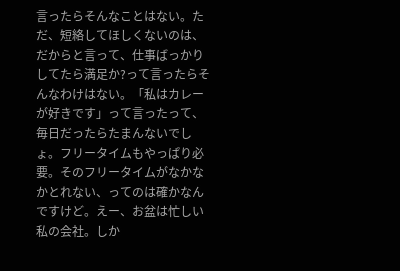言ったらそんなことはない。ただ、短絡してほしくないのは、だからと言って、仕事ばっかりしてたら満足か?って言ったらそんなわけはない。「私はカレーが好きです」って言ったって、毎日だったらたまんないでしょ。フリータイムもやっぱり必要。そのフリータイムがなかなかとれない、ってのは確かなんですけど。えー、お盆は忙しい私の会社。しか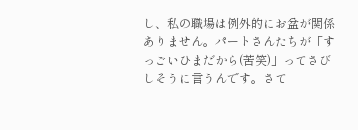し、私の職場は例外的にお盆が関係ありません。パートさんたちが「すっごいひまだから(苦笑)」ってさびしそうに言うんです。さて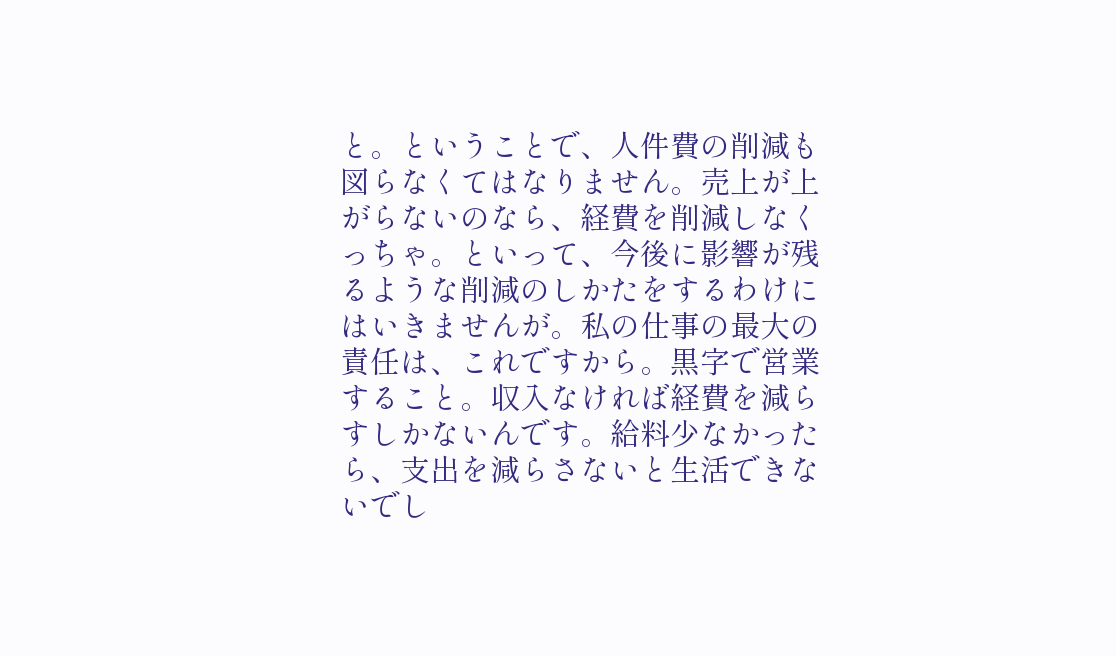と。ということで、人件費の削減も図らなくてはなりません。売上が上がらないのなら、経費を削減しなくっちゃ。といって、今後に影響が残るような削減のしかたをするわけにはいきませんが。私の仕事の最大の責任は、これですから。黒字で営業すること。収入なければ経費を減らすしかないんです。給料少なかったら、支出を減らさないと生活できないでし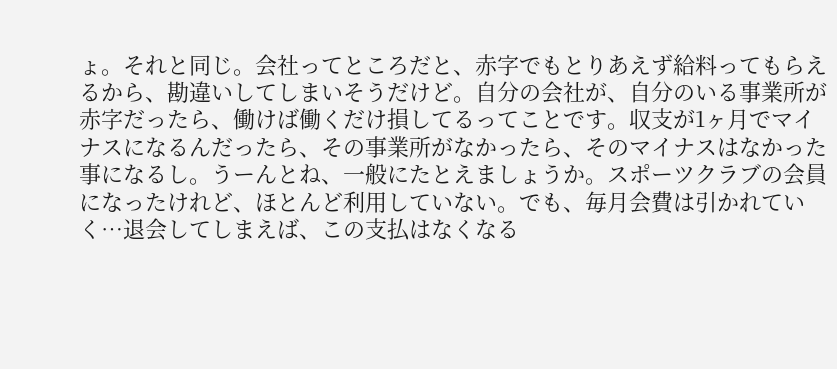ょ。それと同じ。会社ってところだと、赤字でもとりあえず給料ってもらえるから、勘違いしてしまいそうだけど。自分の会社が、自分のいる事業所が赤字だったら、働けば働くだけ損してるってことです。収支が1ヶ月でマイナスになるんだったら、その事業所がなかったら、そのマイナスはなかった事になるし。うーんとね、一般にたとえましょうか。スポーツクラブの会員になったけれど、ほとんど利用していない。でも、毎月会費は引かれていく…退会してしまえば、この支払はなくなる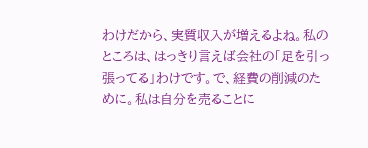わけだから、実質収入が増えるよね。私のところは、はっきり言えば会社の「足を引っ張ってる」わけです。で、経費の削減のために。私は自分を売ることに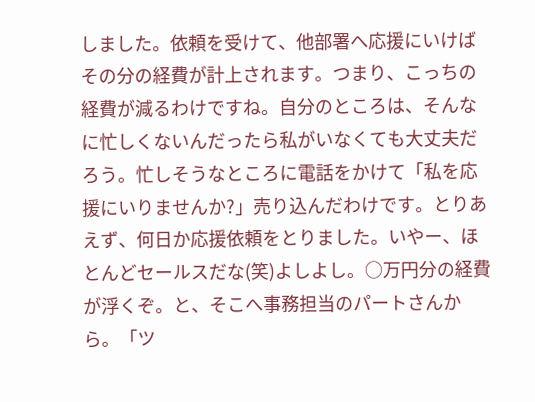しました。依頼を受けて、他部署へ応援にいけばその分の経費が計上されます。つまり、こっちの経費が減るわけですね。自分のところは、そんなに忙しくないんだったら私がいなくても大丈夫だろう。忙しそうなところに電話をかけて「私を応援にいりませんか?」売り込んだわけです。とりあえず、何日か応援依頼をとりました。いやー、ほとんどセールスだな(笑)よしよし。○万円分の経費が浮くぞ。と、そこへ事務担当のパートさんから。「ツ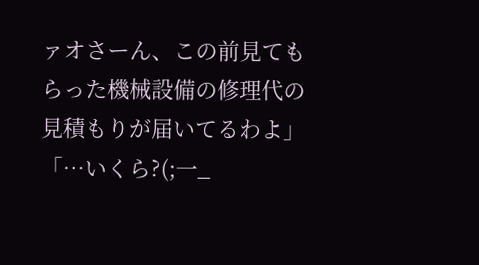ァオさーん、この前見てもらった機械設備の修理代の見積もりが届いてるわよ」「…いくら?(;一_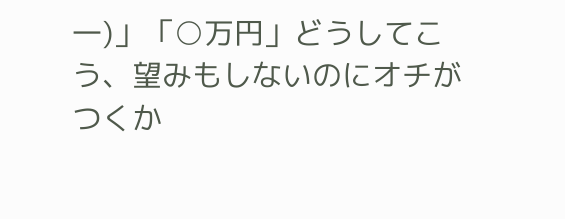一)」「○万円」どうしてこう、望みもしないのにオチがつくか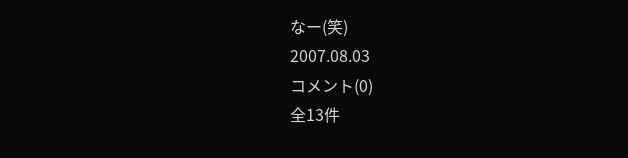なー(笑)
2007.08.03
コメント(0)
全13件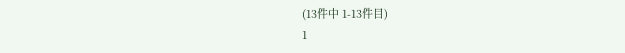(13件中 1-13件目)
1